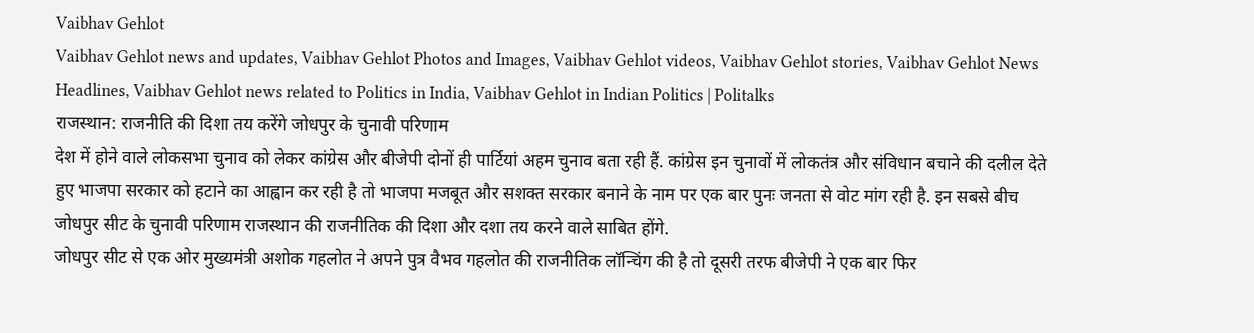Vaibhav Gehlot
Vaibhav Gehlot news and updates, Vaibhav Gehlot Photos and Images, Vaibhav Gehlot videos, Vaibhav Gehlot stories, Vaibhav Gehlot News Headlines, Vaibhav Gehlot news related to Politics in India, Vaibhav Gehlot in Indian Politics | Politalks
राजस्थान: राजनीति की दिशा तय करेंगे जोधपुर के चुनावी परिणाम
देश में होने वाले लोकसभा चुनाव को लेकर कांग्रेस और बीजेपी दोनों ही पार्टियां अहम चुनाव बता रही हैं. कांग्रेस इन चुनावों में लोकतंत्र और संविधान बचाने की दलील देते हुए भाजपा सरकार को हटाने का आह्वान कर रही है तो भाजपा मजबूत और सशक्त सरकार बनाने के नाम पर एक बार पुनः जनता से वोट मांग रही है. इन सबसे बीच जोधपुर सीट के चुनावी परिणाम राजस्थान की राजनीतिक की दिशा और दशा तय करने वाले साबित होंगे.
जोधपुर सीट से एक ओर मुख्यमंत्री अशोक गहलोत ने अपने पुत्र वैभव गहलोत की राजनीतिक लॉन्चिंग की है तो दूसरी तरफ बीजेपी ने एक बार फिर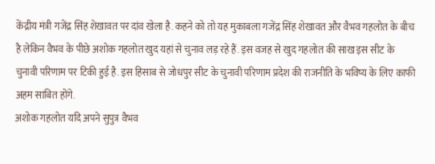केंद्रीय मंत्री गजेंद्र सिंह शेखावत पर दांव खेला है. कहने को तो यह मुकाबला गजेंद्र सिंह शेखावत और वैभव गहलोत के बीच है लेकिन वैभव के पीछे अशोक गहलोत खुद यहां से चुनाव लड़ रहे हैं. इस वजह से खुद गहलोत की साख इस सीट के चुनावी परिणाम पर टिकी हुई है. इस हिसाब से जोधपुर सीट के चुनावी परिणाम प्रदेश की राजनीति के भविष्य के लिए काफी अहम साबित होंगे.
अशोक गहलोत यदि अपने सुपुत्र वैभव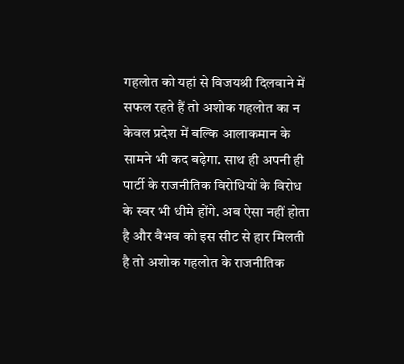गहलोत को यहां से विजयश्री दिलवाने में सफल रहते हैं तो अशोक गहलोत का न केवल प्रदेश में बल्कि आलाकमान के सामने भी कद बढ़ेगा. साथ ही अपनी ही पार्टी के राजनीतिक विरोधियों के विरोध के स्वर भी धीमे होंगे. अब ऐसा नहीं होता है और वैभव को इस सीट से हार मिलती है तो अशोक गहलोत के राजनीतिक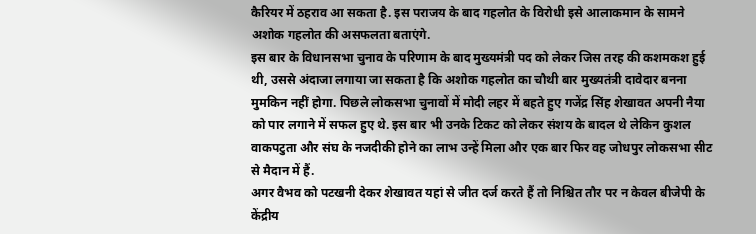कैरियर में ठहराव आ सकता है. इस पराजय के बाद गहलोत के विरोधी इसे आलाकमान के सामने अशोक गहलोत की असफलता बताएंगे.
इस बार के विधानसभा चुनाव के परिणाम के बाद मुख्यमंत्री पद को लेकर जिस तरह की कशमकश हुई थी, उससे अंदाजा लगाया जा सकता है कि अशोक गहलोत का चौथी बार मुख्यतंत्री दावेदार बनना मुमकिन नहीं होगा. पिछले लोकसभा चुनावों में मोदी लहर में बहते हुए गजेंद्र सिंह शेखावत अपनी नैया को पार लगाने में सफल हुए थे. इस बार भी उनके टिकट को लेकर संशय के बादल थे लेकिन कुशल वाकपटुता और संघ के नजदीकी होने का लाभ उन्हें मिला और एक बार फिर वह जोधपुर लोकसभा सीट से मैदान में हैं.
अगर वैभव को पटखनी देकर शेखावत यहां से जीत दर्ज करते हैं तो निश्चित तौर पर न केवल बीजेपी के केंद्रीय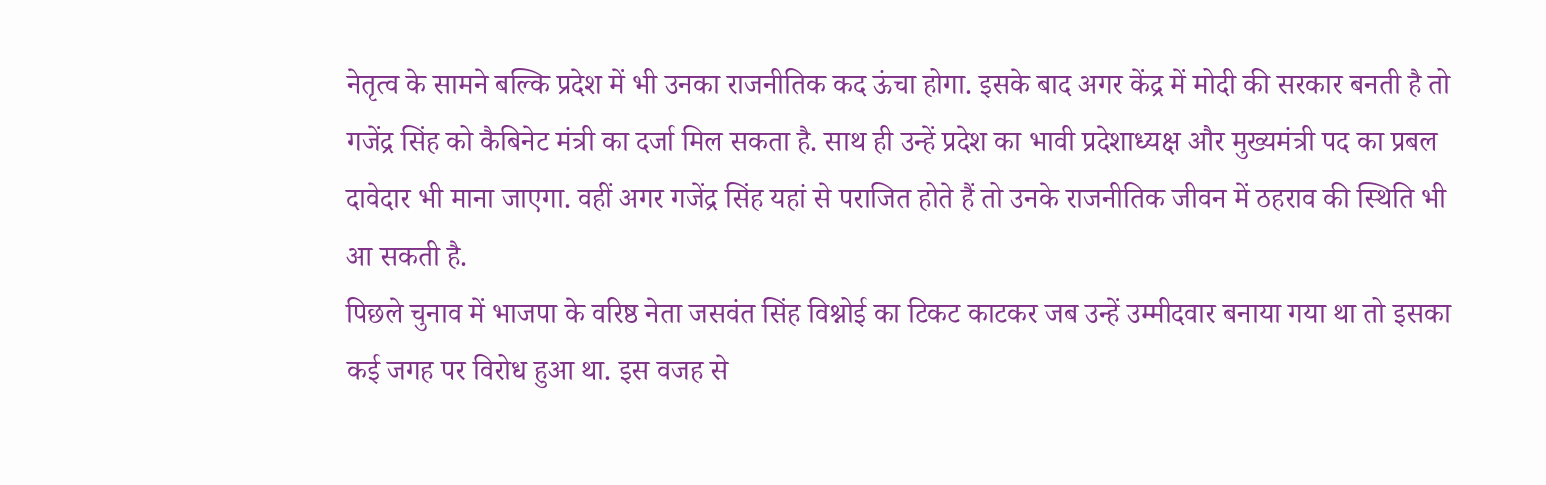नेतृत्व के सामने बल्कि प्रदेश में भी उनका राजनीतिक कद ऊंचा होगा. इसके बाद अगर केंद्र में मोदी की सरकार बनती है तो गजेंद्र सिंह को कैबिनेट मंत्री का दर्जा मिल सकता है. साथ ही उन्हें प्रदेश का भावी प्रदेशाध्यक्ष और मुख्यमंत्री पद का प्रबल दावेदार भी माना जाएगा. वहीं अगर गजेंद्र सिंह यहां से पराजित होते हैं तो उनके राजनीतिक जीवन में ठहराव की स्थिति भी आ सकती है.
पिछले चुनाव में भाजपा के वरिष्ठ नेता जसवंत सिंह विश्नोई का टिकट काटकर जब उन्हें उम्मीदवार बनाया गया था तो इसका कई जगह पर विरोध हुआ था. इस वजह से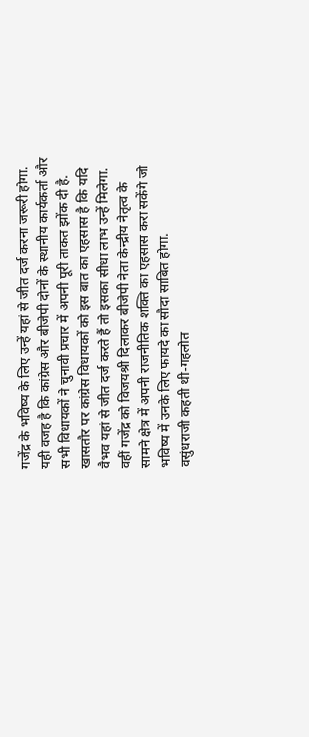गजेंद्र के भविष्य के लिए उन्हें यहां से जीत दर्ज करना जरूरी होगा. यही वजह है कि कांग्रेस और बीजेपी दोनों के स्थानीय कार्यकर्ता और सभी विधायकों ने चुनावी प्रचार में अपनी पूरी ताकत झोंक दी है. खासतौर पर कांग्रेस विधायकों को इस बात का एहसास है कि यदि वैभव यहां से जीत दर्ज करते हैं तो इसका सीधा लाभ उन्हें मिलेगा. वहीं गजेंद्र को विजयश्री दिलाकर बीजेपी नेता केन्द्रीय नेतृत्व के सामने क्षेत्र में अपनी राजनीतिक शक्ति का एहसास करा सकेंगे जो भविष्य में उनके लिए फायदे का सौदा साबित होगा.
वसुंधराजी कहती थी-गहलोत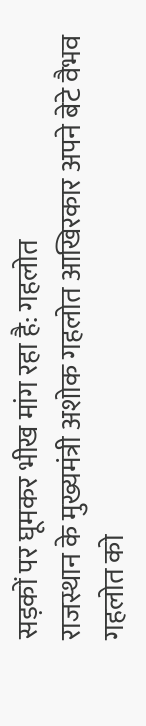सड़कों पर घूमकर भीख मांग रहा है: गहलोत
राजस्थान के मुख्यमंत्री अशोक गहलोत आखिरकार अपने बेटे वैभव गहलोत को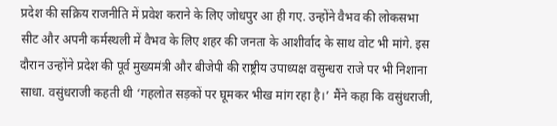प्रदेश की सक्रिय राजनीति में प्रवेश कराने के लिए जोधपुर आ ही गए. उन्होंने वैभव की लोकसभा सीट और अपनी कर्मस्थली में वैभव के लिए शहर की जनता के आशीर्वाद के साथ वोट भी मांगे. इस दौरान उन्होंने प्रदेश की पूर्व मुख्यमंत्री और बीजेपी की राष्ट्रीय उपाध्यक्ष वसुन्धरा राजे पर भी निशाना साधा. वसुंधराजी कहती थी ‘गहलोत सड़कों पर घूमकर भीख मांग रहा है।’ मैंने कहा कि वसुंधराजी,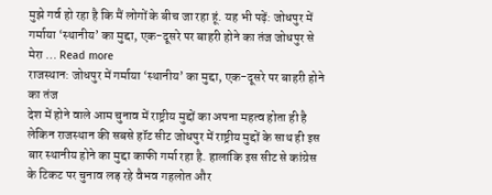मुझे गर्व हो रहा है कि मैं लोगों के बीच जा रहा हूं. यह भी पढ़ें: जोधपुर में गर्माया ‘स्थानीय’ का मुद्दा, एक-दूसरे पर बाहरी होने का तंज जोधपुर से मेरा … Read more
राजस्थान: जोधपुर में गर्माया ‘स्थानीय’ का मुद्दा, एक-दूसरे पर बाहरी होने का तंज
देश में होने वाले आम चुनाव में राष्ट्रीय मुद्दों का अपना महत्व होता ही है लेकिन राजस्थान की सबसे हॉट सीट जोधपुर में राष्ट्रीय मुद्दों के साथ ही इस बार स्थानीय होने का मुद्दा काफी गर्मा रहा है. हालांकि इस सीट से कांग्रेस के टिकट पर चुनाव लड़ रहे वैभव गहलोत और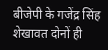बीजेपी के गजेंद्र सिंह शेखावत दोनों ही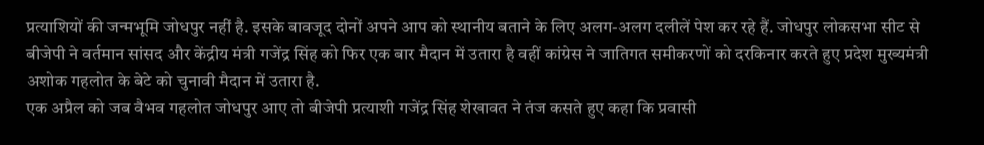प्रत्याशियों की जन्मभूमि जोधपुर नहीं है. इसके बावजूद दोनों अपने आप को स्थानीय बताने के लिए अलग-अलग दलीलें पेश कर रहे हैं. जोधपुर लोकसभा सीट से बीजेपी ने वर्तमान सांसद और केंद्रीय मंत्री गजेंद्र सिंह को फिर एक बार मैदान में उतारा है वहीं कांग्रेस ने जातिगत समीकरणों को दरकिनार करते हुए प्रदेश मुख्यमंत्री अशोक गहलोत के बेटे को चुनावी मैदान में उतारा है.
एक अप्रैल को जब वैभव गहलोत जोधपुर आए तो बीजेपी प्रत्याशी गजेंद्र सिंह शेखावत ने तंज कसते हुए कहा कि प्रवासी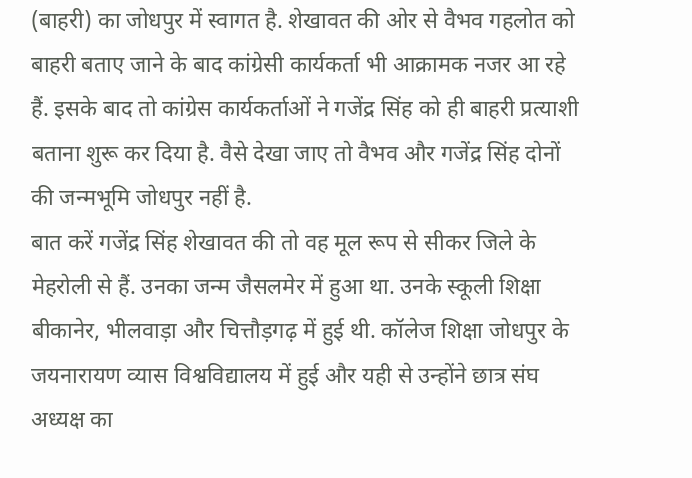(बाहरी) का जोधपुर में स्वागत है. शेखावत की ओर से वैभव गहलोत को बाहरी बताए जाने के बाद कांग्रेसी कार्यकर्ता भी आक्रामक नजर आ रहे हैं. इसके बाद तो कांग्रेस कार्यकर्ताओं ने गजेंद्र सिंह को ही बाहरी प्रत्याशी बताना शुरू कर दिया है. वैसे देखा जाए तो वैभव और गजेंद्र सिंह दोनों की जन्मभूमि जोधपुर नहीं है.
बात करें गजेंद्र सिंह शेखावत की तो वह मूल रूप से सीकर जिले के मेहरोली से हैं. उनका जन्म जैसलमेर में हुआ था. उनके स्कूली शिक्षा बीकानेर, भीलवाड़ा और चित्तौड़गढ़ में हुई थी. कॉलेज शिक्षा जोधपुर के जयनारायण व्यास विश्वविद्यालय में हुई और यही से उन्होंने छात्र संघ अध्यक्ष का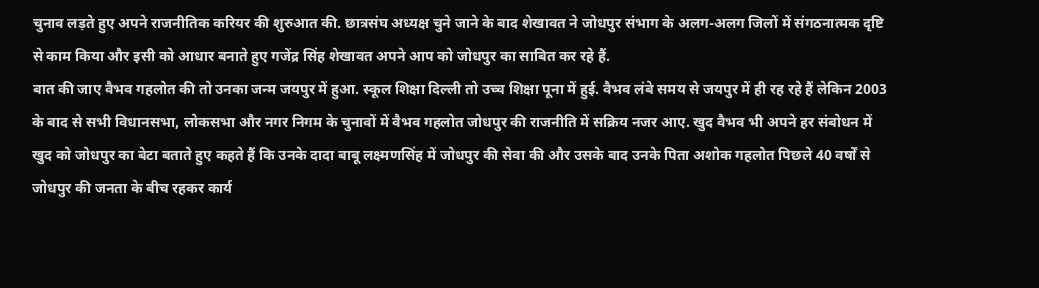चुनाव लड़ते हुए अपने राजनीतिक करियर की शुरुआत की. छात्रसंघ अध्यक्ष चुने जाने के बाद शेखावत ने जोधपुर संभाग के अलग-अलग जिलों में संगठनात्मक दृष्टि से काम किया और इसी को आधार बनाते हुए गजेंद्र सिंह शेखावत अपने आप को जोधपुर का साबित कर रहे हैं.
बात की जाए वैभव गहलोत की तो उनका जन्म जयपुर में हुआ. स्कूल शिक्षा दिल्ली तो उच्च शिक्षा पूना में हुई. वैभव लंबे समय से जयपुर में ही रह रहे हैं लेकिन 2003 के बाद से सभी विधानसभा, लोकसभा और नगर निगम के चुनावों में वैभव गहलोत जोधपुर की राजनीति में सक्रिय नजर आए. खुद वैभव भी अपने हर संबोधन में खुद को जोधपुर का बेटा बताते हुए कहते हैं कि उनके दादा बाबू लक्ष्मणसिंह में जोधपुर की सेवा की और उसके बाद उनके पिता अशोक गहलोत पिछले 40 वर्षों से जोधपुर की जनता के बीच रहकर कार्य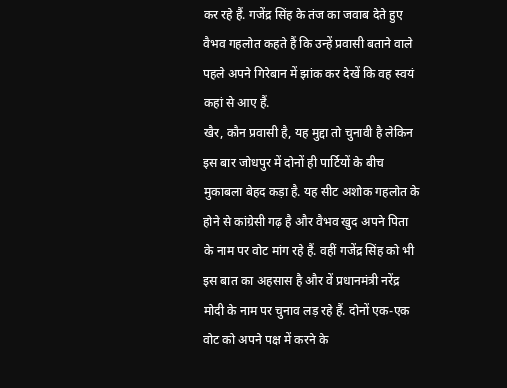कर रहे हैं. गजेंद्र सिंह के तंज का जवाब देते हुए वैभव गहलोत कहते हैं कि उन्हें प्रवासी बताने वाले पहले अपने गिरेबान में झांक कर देखें कि वह स्वयं कहां से आए हैं.
खैर, कौन प्रवासी है, यह मुद्दा तो चुनावी है लेकिन इस बार जोधपुर में दोनों ही पार्टियों के बीच मुकाबला बेहद कड़ा है. यह सीट अशोक गहलोत के होने से कांग्रेसी गढ़ है और वैभव खुद अपने पिता के नाम पर वोट मांग रहे हैं. वहीं गजेंद्र सिंह को भी इस बात का अहसास है और वें प्रधानमंत्री नरेंद्र मोदी के नाम पर चुनाव लड़ रहे हैं. दोनों एक-एक वोट को अपने पक्ष में करने के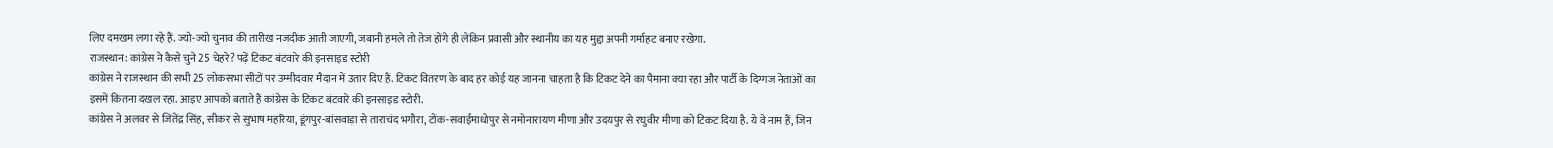लिए दमखम लगा रहे हैं. ज्यो-ज्यो चुनाव की तारीख नजदीक आती जाएगी, जबानी हमले तो तेज होंगे ही लेकिन प्रवासी और स्थानीय का यह मुद्दा अपनी गर्माहट बनाए रखेगा.
राजस्थान: कांग्रेस ने कैसे चुने 25 चेहरे? पढ़ें टिकट बंटवारे की इनसाइड स्टोरी
कांग्रेस ने राजस्थान की सभी 25 लोकसभा सीटों पर उम्मीदवार मैदान में उतार दिए हैं. टिकट वितरण के बाद हर कोई यह जानना चाहता है कि टिकट देने का पैमाना क्या रहा और पार्टी के दिग्गज नेताओं का इसमें कितना दखल रहा. आइए आपको बताते हैं कांग्रेस के टिकट बंटवारे की इनसाइड स्टोरी.
कांग्रेस ने अलवर से जितेंद्र सिंह, सीकर से सुभाष महरिया, डूंगपुर-बांसवाड़ा से ताराचंद भगौरा, टोंक-सवाईमाधोपुर से नमोनारायण मीणा और उदयपुर से रघुवीर मीणा को टिकट दिया है. ये वे नाम हैं, जिन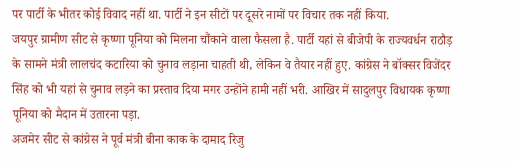पर पार्टी के भीतर कोई विवाद नहीं था. पार्टी ने इन सीटों पर दूसरे नामों पर विचार तक नहीं किया.
जयपुर ग्रामीण सीट से कृष्णा पूनिया को मिलना चौंकाने वाला फैसला है. पार्टी यहां से बीजेपी के राज्यवर्धन राठौड़ के सामने मंत्री लालचंद कटारिया को चुनाव लड़ाना चाहती थी, लेकिन वे तैयार नहीं हुए. कांग्रेस ने बॉक्सर विजेंदर सिंह को भी यहां से चुनाव लड़ने का प्रस्ताव दिया मगर उन्होंने हामी नहीं भरी. आखिर में सादुलपुर विधायक कृष्णा पूनिया को मैदान में उतारना पड़ा.
अजमेर सीट से कांग्रेस ने पूर्व मंत्री बीना काक के दामाद रिजु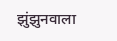झुंझुनवाला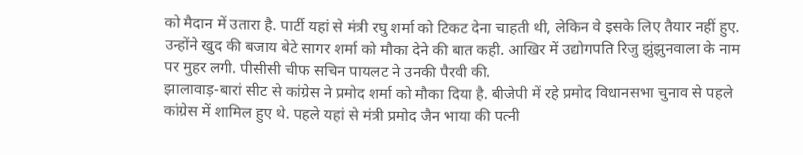को मैदान में उतारा है. पार्टी यहां से मंत्री रघु शर्मा को टिकट देना चाहती थी, लेकिन वे इसके लिए तैयार नहीं हुए. उन्होंने खुद की बजाय बेटे सागर शर्मा को मौका देने की बात कही. आखिर में उद्योगपति रिजु झुंझुनवाला के नाम पर मुहर लगी. पीसीसी चीफ सचिन पायलट ने उनकी पैरवी की.
झालावाड़-बारां सीट से कांग्रेस ने प्रमोद शर्मा को मौका दिया है. बीजेपी में रहे प्रमोद विधानसभा चुनाव से पहले कांग्रेस में शामिल हुए थे. पहले यहां से मंत्री प्रमोद जैन भाया की पत्नी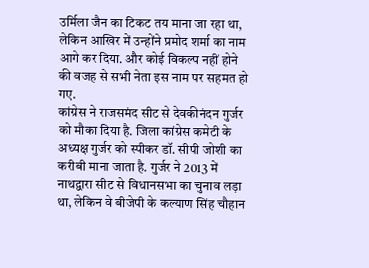उर्मिला जैन का टिकट तय माना जा रहा था, लेकिन आखिर में उन्होंने प्रमोद शर्मा का नाम आगे कर दिया. और कोई विकल्प नहीं होने की वजह से सभी नेता इस नाम पर सहमत हो गए.
कांग्रेस ने राजसमंद सीट से देवकीनंदन गुर्जर को मौका दिया है. जिला कांग्रेस कमेटी के अध्यक्ष गुर्जर को स्पीकर डॉ. सीपी जोशी का करीबी माना जाता है. गुर्जर ने 2013 में नाथद्वारा सीट से विधानसभा का चुनाव लड़ा था, लेकिन वे बीजेपी के कल्याण सिंह चौहान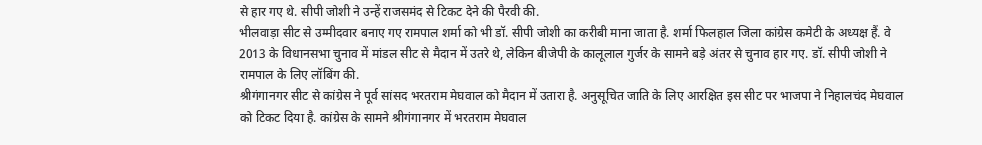से हार गए थे. सीपी जोशी ने उन्हें राजसमंद से टिकट देने की पैरवी की.
भीलवाड़ा सीट से उम्मीदवार बनाए गए रामपाल शर्मा को भी डॉ. सीपी जोशी का करीबी माना जाता है. शर्मा फिलहाल जिला कांग्रेस कमेटी के अध्यक्ष हैं. वे 2013 के विधानसभा चुनाव में मांडल सीट से मैदान में उतरे थे, लेकिन बीजेपी के कालूलाल गुर्जर के सामने बड़े अंतर से चुनाव हार गए. डॉ. सीपी जोशी ने रामपाल के लिए लॉबिंग की.
श्रीगंगानगर सीट से कांग्रेस ने पूर्व सांसद भरतराम मेघवाल को मैदान में उतारा है. अनुसूचित जाति के लिए आरक्षित इस सीट पर भाजपा ने निहालचंद मेघवाल को टिकट दिया है. कांग्रेस के सामने श्रीगंगानगर में भरतराम मेघवाल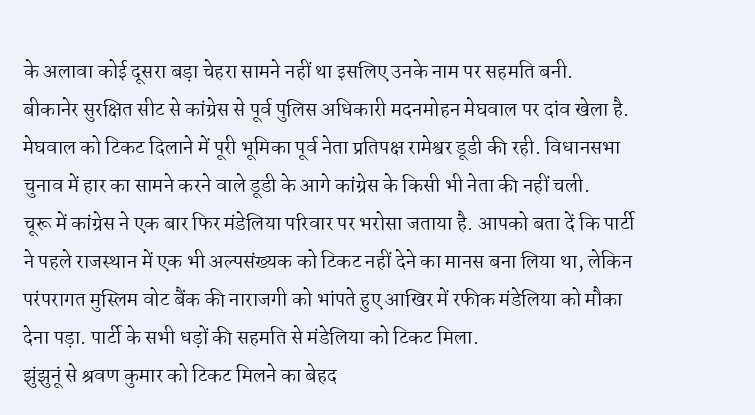के अलावा कोई दूसरा बड़ा चेहरा सामने नहीं था इसलिए उनके नाम पर सहमति बनी.
बीकानेर सुरक्षित सीट से कांग्रेस से पूर्व पुलिस अधिकारी मदनमोहन मेघवाल पर दांव खेला है. मेघवाल को टिकट दिलाने में पूरी भूमिका पूर्व नेता प्रतिपक्ष रामेश्वर डूडी की रही. विधानसभा चुनाव में हार का सामने करने वाले डूडी के आगे कांग्रेस के किसी भी नेता की नहीं चली.
चूरू में कांग्रेस ने एक बार फिर मंडेलिया परिवार पर भरोसा जताया है. आपको बता दें कि पार्टी ने पहले राजस्थान में एक भी अल्पसंख्यक को टिकट नहीं देने का मानस बना लिया था, लेकिन परंपरागत मुस्लिम वोट बैंक की नाराजगी को भांपते हुए आखिर में रफीक मंडेलिया को मौका देना पड़ा. पार्टी के सभी धड़ों की सहमति से मंडेलिया को टिकट मिला.
झुंझुनूं से श्रवण कुमार को टिकट मिलने का बेहद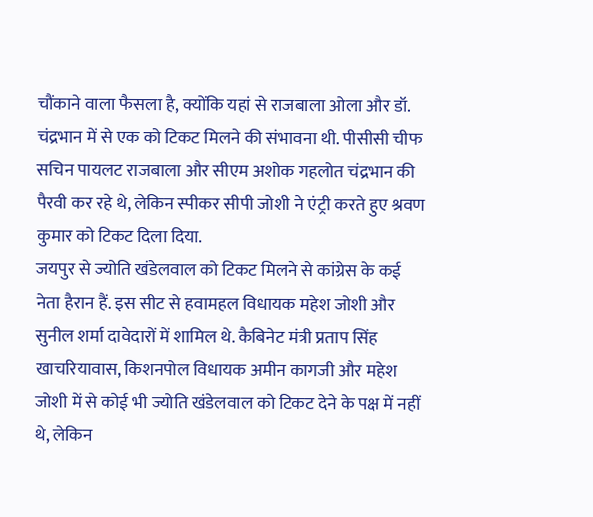चौंकाने वाला फैसला है, क्योंकि यहां से राजबाला ओला और डॉ. चंद्रभान में से एक को टिकट मिलने की संभावना थी. पीसीसी चीफ सचिन पायलट राजबाला और सीएम अशोक गहलोत चंद्रभान की पैरवी कर रहे थे, लेकिन स्पीकर सीपी जोशी ने एंट्री करते हुए श्रवण कुमार को टिकट दिला दिया.
जयपुर से ज्योति खंडेलवाल को टिकट मिलने से कांग्रेस के कई नेता हैरान हैं. इस सीट से हवामहल विधायक महेश जोशी और सुनील शर्मा दावेदारों में शामिल थे. कैबिनेट मंत्री प्रताप सिंह खाचरियावास, किशनपोल विधायक अमीन कागजी और महेश जोशी में से कोई भी ज्योति खंडेलवाल को टिकट देने के पक्ष में नहीं थे, लेकिन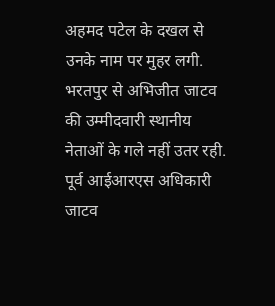अहमद पटेल के दखल से उनके नाम पर मुहर लगी.
भरतपुर से अभिजीत जाटव की उम्मीदवारी स्थानीय नेताओं के गले नहीं उतर रही. पूर्व आईआरएस अधिकारी जाटव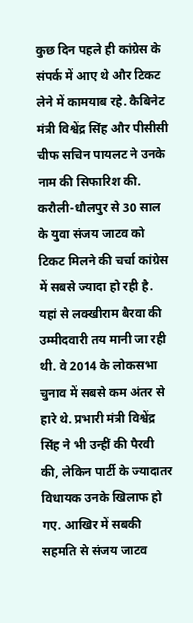कुछ दिन पहले ही कांग्रेस के संपर्क में आए थे और टिकट लेने में कामयाब रहे. कैबिनेट मंत्री विश्वेंद्र सिंह और पीसीसी चीफ सचिन पायलट ने उनके नाम की सिफारिश की.
करौली-धौलपुर से 30 साल के युवा संजय जाटव को टिकट मिलने की चर्चा कांग्रेस में सबसे ज्यादा हो रही है. यहां से लक्खीराम बैरवा की उम्मीदवारी तय मानी जा रही थी. वे 2014 के लोकसभा चुनाव में सबसे कम अंतर से हारे थे. प्रभारी मंत्री विश्वेंद्र सिंह ने भी उन्हीं की पैरवी की, लेकिन पार्टी के ज्यादातर विधायक उनके खिलाफ हो गए. आखिर में सबकी सहमति से संजय जाटव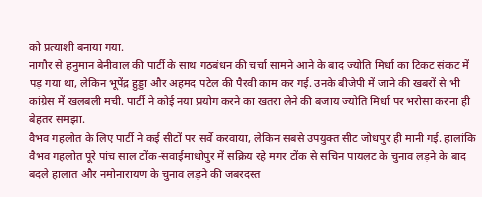को प्रत्याशी बनाया गया.
नागौर से हनुमान बेनीवाल की पार्टी के साथ गठबंधन की चर्चा सामने आने के बाद ज्योति मिर्धा का टिकट संकट में पड़ गया था, लेकिन भूपेंद्र हुड्डा और अहमद पटेल की पैरवी काम कर गई. उनके बीजेपी में जाने की खबरों से भी कांग्रेस में खलबली मची. पार्टी ने कोई नया प्रयोग करने का खतरा लेने की बजाय ज्योति मिर्धा पर भरोसा करना ही बेहतर समझा.
वैभव गहलोत के लिए पार्टी ने कई सीटों पर सर्वे करवाया, लेकिन सबसे उपयुक्त सीट जोधपुर ही मानी गई. हालांकि वैभव गहलोत पूरे पांच साल टोंक-सवाईमाधोपुर में सक्रिय रहे मगर टोंक से सचिन पायलट के चुनाव लड़ने के बाद बदले हालात और नमोनारायण के चुनाव लड़ने की जबरदस्त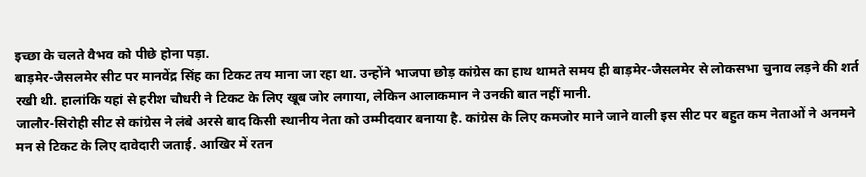इच्छा के चलते वैभव को पीछे होना पड़ा.
बाड़मेर-जैसलमेर सीट पर मानवेंद्र सिंह का टिकट तय माना जा रहा था. उन्होंने भाजपा छोड़ कांग्रेस का हाथ थामते समय ही बाड़मेर-जैसलमेर से लोकसभा चुनाव लड़ने की शर्त रखी थी. हालांकि यहां से हरीश चौधरी ने टिकट के लिए खूब जोर लगाया, लेकिन आलाकमान ने उनकी बात नहीं मानी.
जालौर-सिरोही सीट से कांग्रेस ने लंबे अरसे बाद किसी स्थानीय नेता को उम्मीदवार बनाया है. कांग्रेस के लिए कमजोर माने जाने वाली इस सीट पर बहुत कम नेताओं ने अनमने मन से टिकट के लिए दावेदारी जताई. आखिर में रतन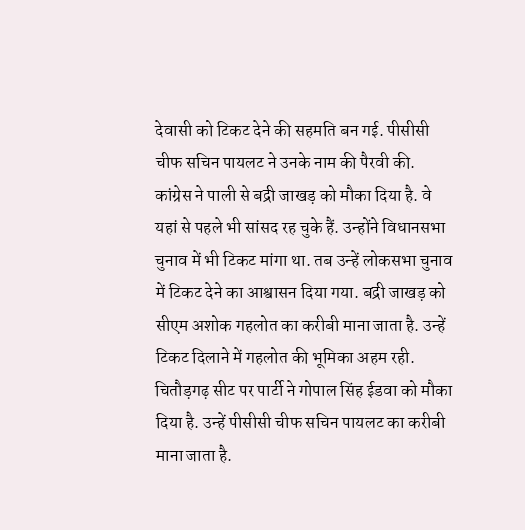देवासी को टिकट देने की सहमति बन गई. पीसीसी चीफ सचिन पायलट ने उनके नाम की पैरवी की.
कांग्रेस ने पाली से बद्री जाखड़ को मौका दिया है. वे यहां से पहले भी सांसद रह चुके हैं. उन्होंने विधानसभा चुनाव में भी टिकट मांगा था. तब उन्हें लोकसभा चुनाव में टिकट देने का आश्वासन दिया गया. बद्री जाखड़ को सीएम अशोक गहलोत का करीबी माना जाता है. उन्हें टिकट दिलाने में गहलोत की भूमिका अहम रही.
चितौड़गढ़ सीट पर पार्टी ने गोपाल सिंह ईडवा को मौका दिया है. उन्हें पीसीसी चीफ सचिन पायलट का करीबी माना जाता है.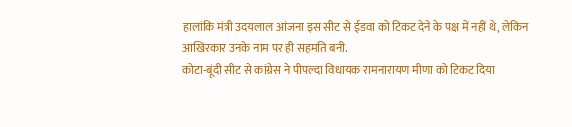हालांकि मंत्री उदयलाल आंजना इस सीट से ईडवा को टिकट देने के पक्ष में नहीं थे, लेकिन आखिरकार उनके नाम पर ही सहमति बनी.
कोटा-बूंदी सीट से कांग्रेस ने पीपल्दा विधायक रामनारायण मीणा को टिकट दिया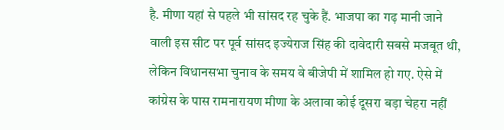है. मीणा यहां से पहले भी सांसद रह चुके हैं. भाजपा का गढ़ मानी जाने वाली इस सीट पर पूर्व सांसद इज्येराज सिंह की दावेदारी सबसे मजबूत थी, लेकिन विधानसभा चुनाव के समय वे बीजेपी में शामिल हो गए. ऐसे में कांग्रेस के पास रामनारायण मीणा के अलावा कोई दूसरा बड़ा चेहरा नहीं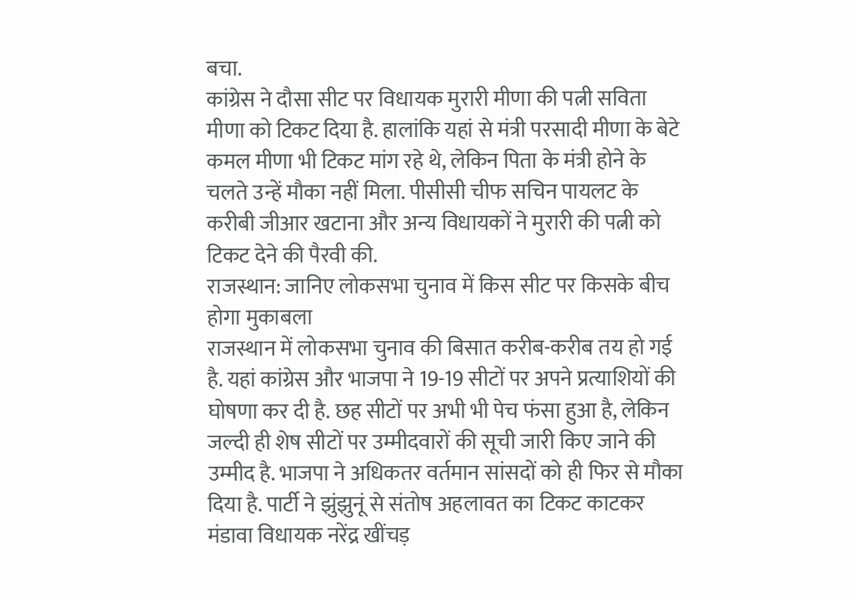बचा.
कांग्रेस ने दौसा सीट पर विधायक मुरारी मीणा की पत्नी सविता मीणा को टिकट दिया है. हालांकि यहां से मंत्री परसादी मीणा के बेटे कमल मीणा भी टिकट मांग रहे थे, लेकिन पिता के मंत्री होने के चलते उन्हें मौका नहीं मिला. पीसीसी चीफ सचिन पायलट के करीबी जीआर खटाना और अन्य विधायकों ने मुरारी की पत्नी को टिकट देने की पैरवी की.
राजस्थान: जानिए लोकसभा चुनाव में किस सीट पर किसके बीच होगा मुकाबला
राजस्थान में लोकसभा चुनाव की बिसात करीब-करीब तय हो गई है. यहां कांग्रेस और भाजपा ने 19-19 सीटों पर अपने प्रत्याशियों की घोषणा कर दी है. छह सीटों पर अभी भी पेच फंसा हुआ है, लेकिन जल्दी ही शेष सीटों पर उम्मीदवारों की सूची जारी किए जाने की उम्मीद है. भाजपा ने अधिकतर वर्तमान सांसदों को ही फिर से मौका दिया है. पार्टी ने झुंझुनूं से संतोष अहलावत का टिकट काटकर मंडावा विधायक नरेंद्र खींचड़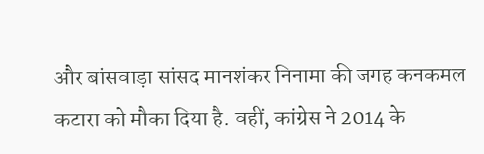और बांसवाड़ा सांसद मानशंकर निनामा की जगह कनकमल कटारा को मौका दिया है. वहीं, कांग्रेस ने 2014 के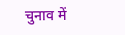चुनाव में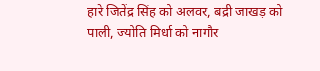हारे जितेंद्र सिंह को अलवर, बद्री जाखड़ को पाली, ज्योति मिर्धा को नागौर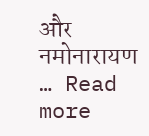और नमोनारायण … Read more